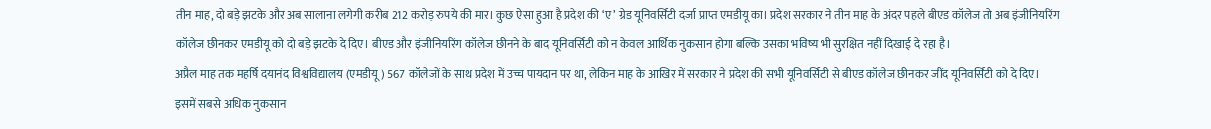तीन माह, दो बड़े झटके और अब सालाना लगेगी करीब 212 करोड़ रुपये की मार। कुछ ऐसा हुआ है प्रदेश की ‘ए’ ग्रेड यूनिवर्सिटी दर्जा प्राप्त एमडीयू का। प्रदेश सरकार ने तीन माह के अंदर पहले बीएड कॉलेज तो अब इंजीनियरिंग कॉलेज छीनकर एमडीयू को दो बड़े झटके दे दिए। बीएड और इंजीनियरिंग कॉलेज छीनने के बाद यूनिवर्सिटी को न केवल आर्थिक नुकसान होगा बल्कि उसका भविष्य भी सुरक्षित नहीं दिखाई दे रहा है।
अप्रैल माह तक महर्षि दयानंद विश्वविद्यालय (एमडीयू) 567 कॉलेजों के साथ प्रदेश में उच्च पायदान पर था, लेकिन माह के आखिर में सरकार ने प्रदेश की सभी यूनिवर्सिटी से बीएड कॉलेज छीनकर जींद यूनिवर्सिटी को दे दिए। इसमें सबसे अधिक नुकसान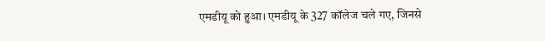एमडीयू को हुआ। एमडीयू के 327 कॉलेज चले गए, जिनसे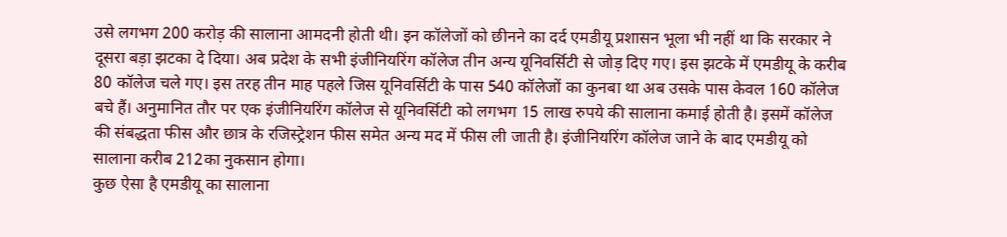उसे लगभग 200 करोड़ की सालाना आमदनी होती थी। इन कॉलेजों को छीनने का दर्द एमडीयू प्रशासन भूला भी नहीं था कि सरकार ने दूसरा बड़ा झटका दे दिया। अब प्रदेश के सभी इंजीनियरिंग कॉलेज तीन अन्य यूनिवर्सिटी से जोड़ दिए गए। इस झटके में एमडीयू के करीब 80 कॉलेज चले गए। इस तरह तीन माह पहले जिस यूनिवर्सिटी के पास 540 कॉलेजों का कुनबा था अब उसके पास केवल 160 कॉलेज बचे हैं। अनुमानित तौर पर एक इंजीनियरिंग कॉलेज से यूनिवर्सिटी को लगभग 15 लाख रुपये की सालाना कमाई होती है। इसमें कॉलेज की संबद्धता फीस और छात्र के रजिस्ट्रेशन फीस समेत अन्य मद में फीस ली जाती है। इंजीनियरिंग कॉलेज जाने के बाद एमडीयू को सालाना करीब 212का नुकसान होगा।
कुछ ऐसा है एमडीयू का सालाना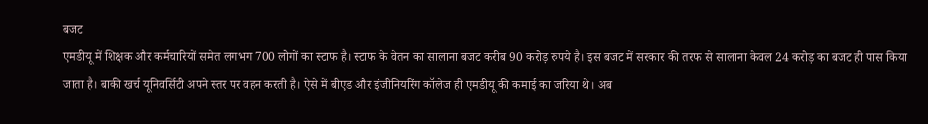बजट
एमडीयू में शिक्षक और कर्मचारियों समेत लगभग 700 लोगों का स्टाफ है। स्टाफ के वेतन का सालाना बजट करीब 90 करोड़ रुपये है। इस बजट में सरकार की तरफ से सालाना केवल 24 करोड़ का बजट ही पास किया जाता है। बाकी खर्च यूनिवर्सिटी अपने स्तर पर वहन करती है। ऐसे में बीएड और इंजीनियरिंग कॉलेज ही एमडीयू की कमाई का जरिया थे। अब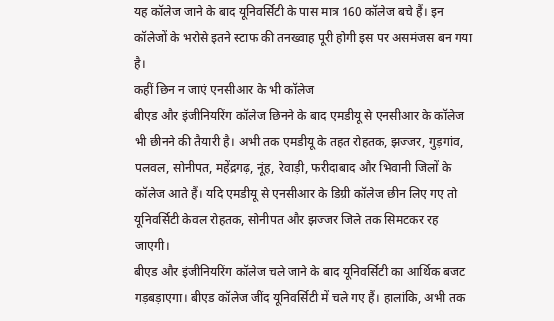यह कॉलेज जाने के बाद यूनिवर्सिटी के पास मात्र 160 कॉलेज बचे हैं। इन कॉलेजों के भरोसे इतने स्टाफ की तनख्वाह पूरी होगी इस पर असमंजस बन गया है।
कहीं छिन न जाएं एनसीआर के भी कॉलेज
बीएड और इंजीनियरिंग कॉलेज छिनने के बाद एमडीयू से एनसीआर के कॉलेज भी छीनने की तैयारी है। अभी तक एमडीयू के तहत रोहतक, झज्जर, गुड़गांव, पलवल, सोनीपत, महेंद्रगढ़, नूंह, रेवाड़ी, फरीदाबाद और भिवानी जिलों के कॉलेज आते हैं। यदि एमडीयू से एनसीआर के डिग्री कॉलेज छीन लिए गए तो यूनिवर्सिटी केवल रोहतक, सोनीपत और झज्जर जिले तक सिमटकर रह जाएगी।
बीएड और इंजीनियरिंग कॉलेज चले जाने के बाद यूनिवर्सिटी का आर्थिक बजट गड़बड़ाएगा। बीएड कॉलेज जींद यूनिवर्सिटी में चले गए हैं। हालांकि, अभी तक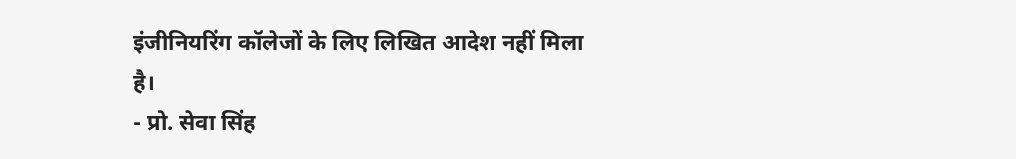इंजीनियरिंग कॉलेजों के लिए लिखित आदेश नहीं मिला है।
- प्रो. सेवा सिंह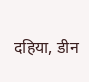दहिया, डीन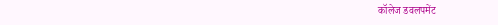कॉलेज डवलपमेंट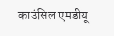काउंसिल एमडीयू